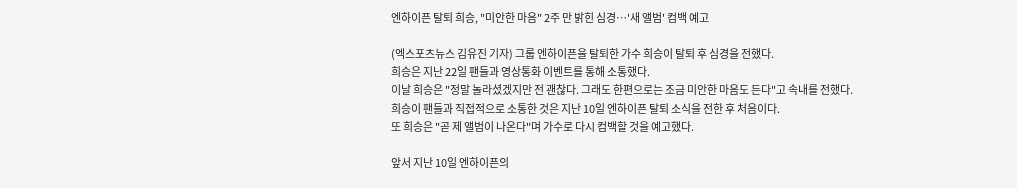엔하이픈 탈퇴 희승, "미안한 마음" 2주 만 밝힌 심경…'새 앨범' 컴백 예고

(엑스포츠뉴스 김유진 기자) 그룹 엔하이픈을 탈퇴한 가수 희승이 탈퇴 후 심경을 전했다.
희승은 지난 22일 팬들과 영상통화 이벤트를 통해 소통했다.
이날 희승은 "정말 놀라셨겠지만 전 괜찮다. 그래도 한편으로는 조금 미안한 마음도 든다"고 속내를 전했다.
희승이 팬들과 직접적으로 소통한 것은 지난 10일 엔하이픈 탈퇴 소식을 전한 후 처음이다.
또 희승은 "곧 제 앨범이 나온다"며 가수로 다시 컴백할 것을 예고했다.

앞서 지난 10일 엔하이픈의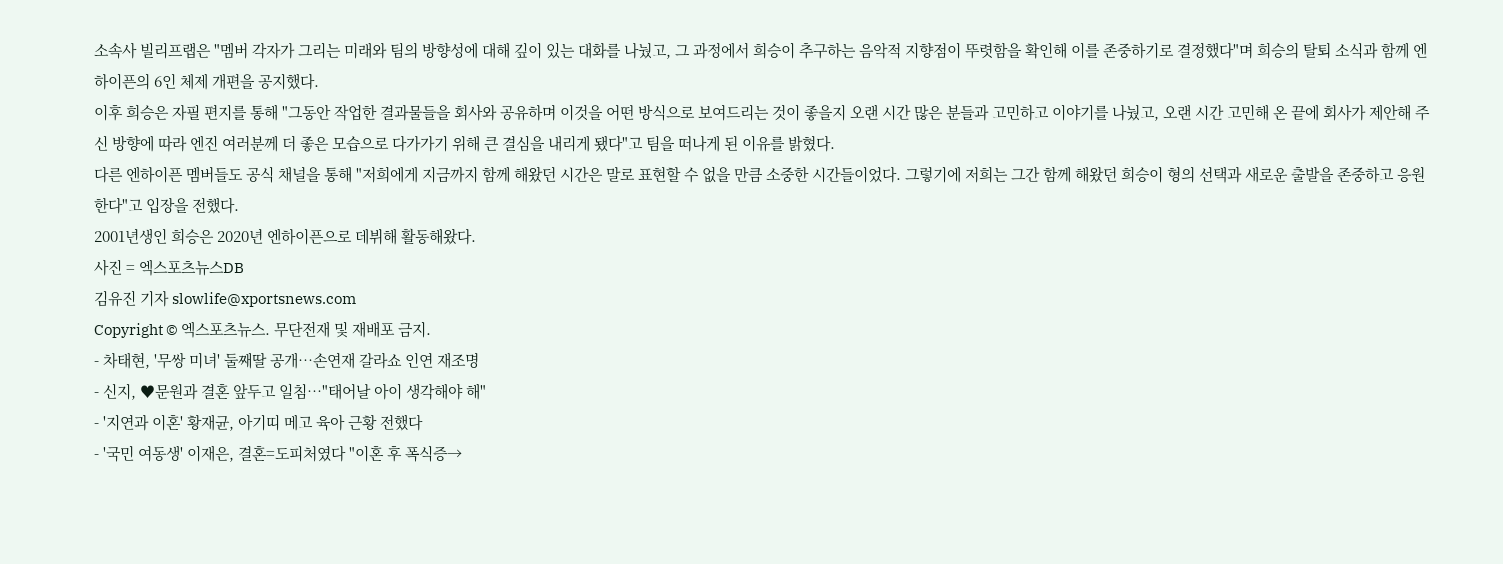소속사 빌리프랩은 "멤버 각자가 그리는 미래와 팀의 방향성에 대해 깊이 있는 대화를 나눴고, 그 과정에서 희승이 추구하는 음악적 지향점이 뚜렷함을 확인해 이를 존중하기로 결정했다"며 희승의 탈퇴 소식과 함께 엔하이픈의 6인 체제 개편을 공지했다.
이후 희승은 자필 편지를 통해 "그동안 작업한 결과물들을 회사와 공유하며 이것을 어떤 방식으로 보여드리는 것이 좋을지 오랜 시간 많은 분들과 고민하고 이야기를 나눴고, 오랜 시간 고민해 온 끝에 회사가 제안해 주신 방향에 따라 엔진 여러분께 더 좋은 모습으로 다가가기 위해 큰 결심을 내리게 됐다"고 팀을 떠나게 된 이유를 밝혔다.
다른 엔하이픈 멤버들도 공식 채널을 통해 "저희에게 지금까지 함께 해왔던 시간은 말로 표현할 수 없을 만큼 소중한 시간들이었다. 그렇기에 저희는 그간 함께 해왔던 희승이 형의 선택과 새로운 출발을 존중하고 응원한다"고 입장을 전했다.
2001년생인 희승은 2020년 엔하이픈으로 데뷔해 활동해왔다.
사진 = 엑스포츠뉴스DB
김유진 기자 slowlife@xportsnews.com
Copyright © 엑스포츠뉴스. 무단전재 및 재배포 금지.
- 차태현, '무쌍 미녀' 둘째딸 공개…손연재 갈라쇼 인연 재조명
- 신지, ♥문원과 결혼 앞두고 일침…"태어날 아이 생각해야 해"
- '지연과 이혼' 황재균, 아기띠 메고 육아 근황 전했다
- '국민 여동생' 이재은, 결혼=도피처였다 "이혼 후 폭식증→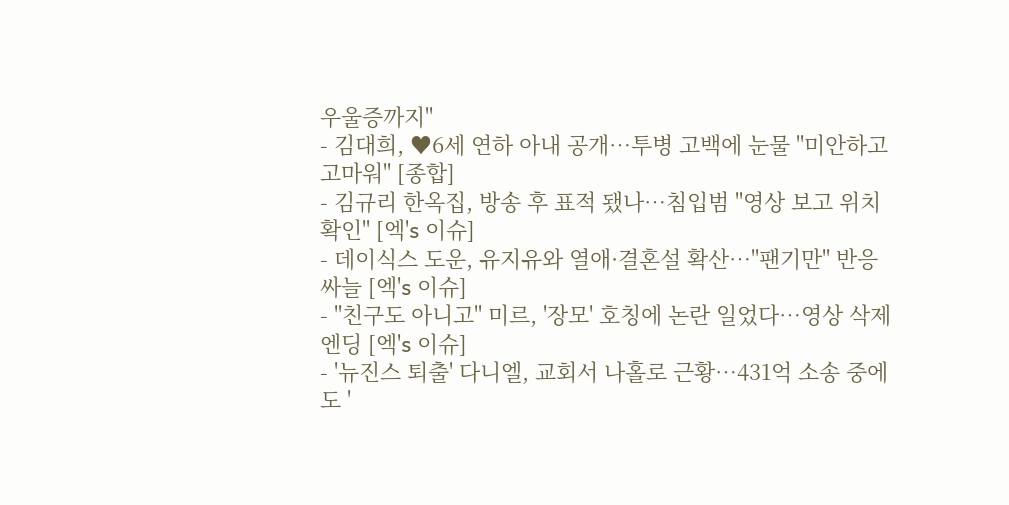우울증까지"
- 김대희, ♥6세 연하 아내 공개…투병 고백에 눈물 "미안하고 고마워" [종합]
- 김규리 한옥집, 방송 후 표적 됐나…침입범 "영상 보고 위치 확인" [엑's 이슈]
- 데이식스 도운, 유지유와 열애·결혼설 확산…"팬기만" 반응 싸늘 [엑's 이슈]
- "친구도 아니고" 미르, '장모' 호칭에 논란 일었다…영상 삭제 엔딩 [엑's 이슈]
- '뉴진스 퇴출' 다니엘, 교회서 나홀로 근황…431억 소송 중에도 '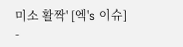미소 활짝' [엑's 이슈]
-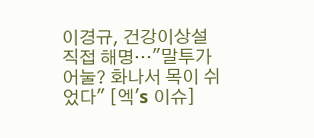이경규, 건강이상설 직접 해명…"말투가 어눌? 화나서 목이 쉬었다" [엑's 이슈]